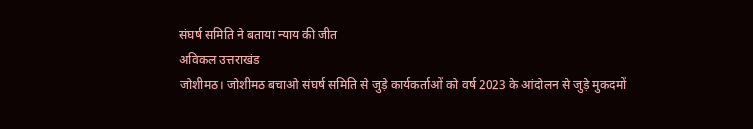संघर्ष समिति ने बताया न्याय की जीत
अविकल उत्तराखंड
जोशीमठ। जोशीमठ बचाओ संघर्ष समिति से जुड़े कार्यकर्ताओं को वर्ष 2023 के आंदोलन से जुड़े मुकदमों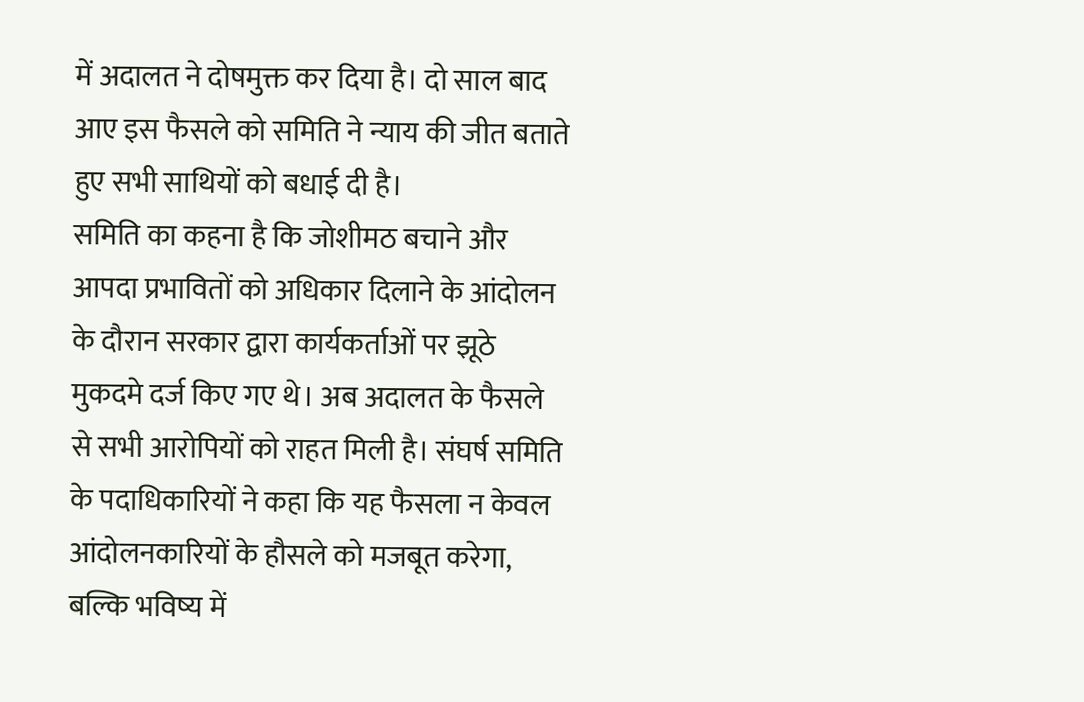में अदालत ने दोषमुक्त कर दिया है। दो साल बाद आए इस फैसले को समिति ने न्याय की जीत बताते हुए सभी साथियों को बधाई दी है।
समिति का कहना है कि जोशीमठ बचाने और आपदा प्रभावितों को अधिकार दिलाने के आंदोलन के दौरान सरकार द्वारा कार्यकर्ताओं पर झूठे मुकदमे दर्ज किए गए थे। अब अदालत के फैसले से सभी आरोपियों को राहत मिली है। संघर्ष समिति के पदाधिकारियों ने कहा कि यह फैसला न केवल आंदोलनकारियों के हौसले को मजबूत करेगा, बल्कि भविष्य में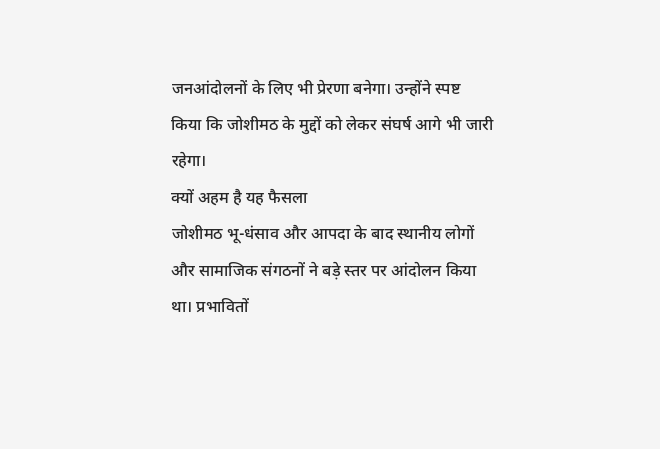जनआंदोलनों के लिए भी प्रेरणा बनेगा। उन्होंने स्पष्ट किया कि जोशीमठ के मुद्दों को लेकर संघर्ष आगे भी जारी रहेगा।
क्यों अहम है यह फैसला
जोशीमठ भू-धंसाव और आपदा के बाद स्थानीय लोगों और सामाजिक संगठनों ने बड़े स्तर पर आंदोलन किया था। प्रभावितों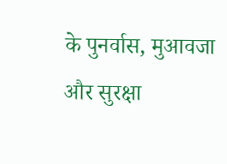के पुनर्वास, मुआवजा और सुरक्षा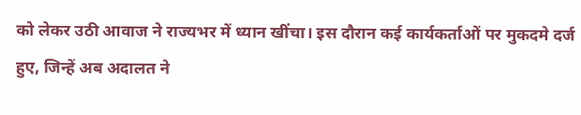को लेकर उठी आवाज ने राज्यभर में ध्यान खींचा। इस दौरान कई कार्यकर्ताओं पर मुकदमे दर्ज हुए, जिन्हें अब अदालत ने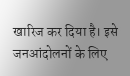खारिज कर दिया है। इसे जनआंदोलनों के लिए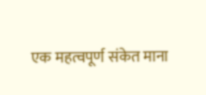एक महत्वपूर्ण संकेत माना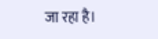जा रहा है।